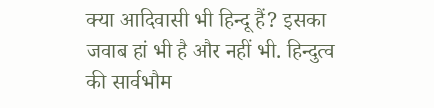क्या आदिवासी भी हिन्दू हैं? इसका जवाब हां भी है और नहीं भी. हिन्दुत्व की सार्वभौम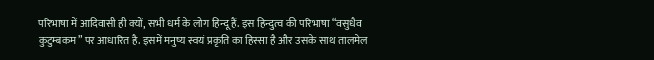परिभाषा में आदिवासी ही क्यों, सभी धर्म के लोग हिन्दू हैं. इस हिन्दुत्व की परिभाषा “वसुधैव कुटुम्बकम” पर आधारित है. इसमें मनुष्य स्वयं प्रकृति का हिस्सा है और उसके साथ तालमेल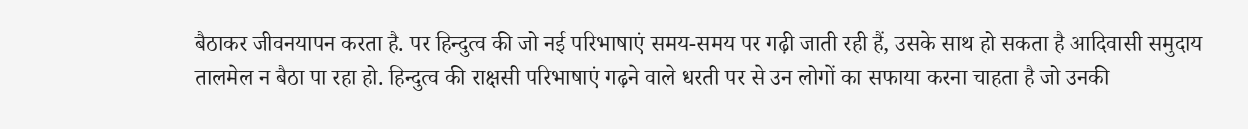बैठाकर जीवनयापन करता है. पर हिन्दुत्व की जो नई परिभाषाएं समय-समय पर गढ़ी जाती रही हैं, उसके साथ हो सकता है आदिवासी समुदाय तालमेल न बैठा पा रहा हो. हिन्दुत्व की राक्षसी परिभाषाएं गढ़ने वाले धरती पर से उन लोगों का सफाया करना चाहता है जो उनकी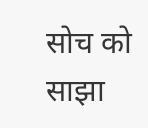सोच को साझा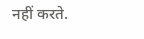नहीं करते.